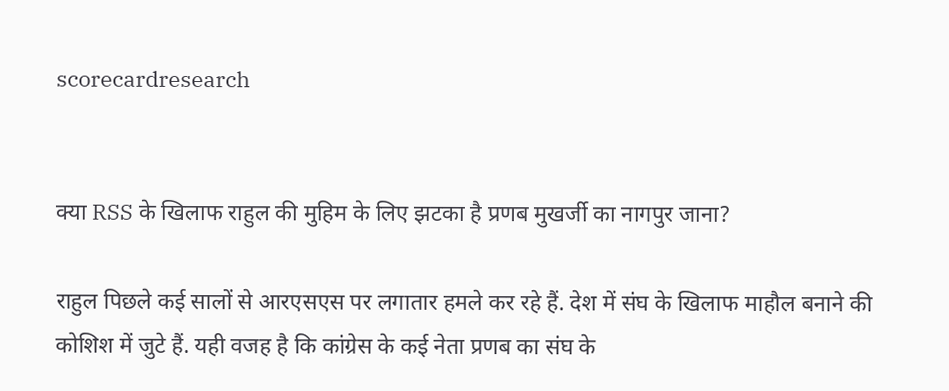scorecardresearch


क्या RSS के खिलाफ राहुल की मुहिम के लिए झटका है प्रणब मुखर्जी का नागपुर जाना?

राहुल पिछले कई सालों से आरएसएस पर लगातार हमले कर रहे हैं. देश में संघ के खिलाफ माहौल बनाने की कोशिश में जुटे हैं. यही वजह है कि कांग्रेस के कई नेता प्रणब का संघ के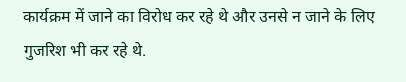कार्यक्रम में जाने का विरोध कर रहे थे और उनसे न जाने के लिए गुजरिश भी कर रहे थे.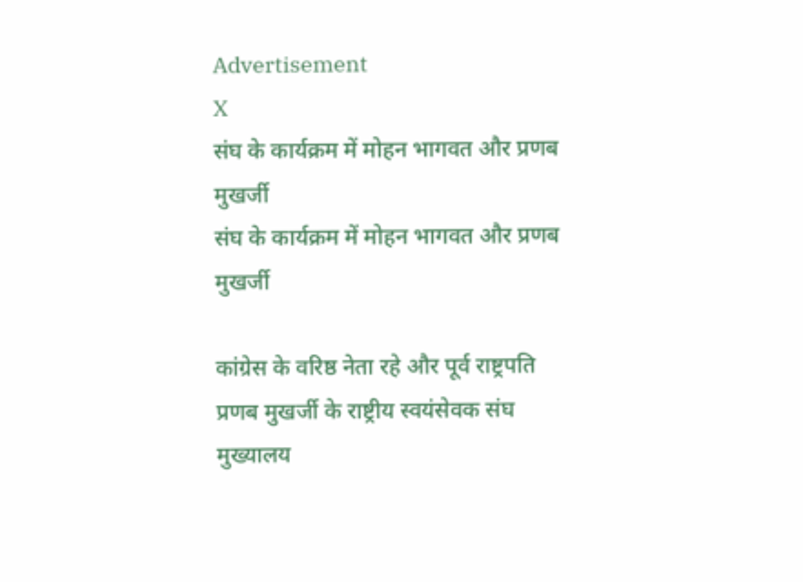Advertisement
X
संघ के कार्यक्रम में मोहन भागवत और प्रणब मुखर्जी
संघ के कार्यक्रम में मोहन भागवत और प्रणब मुखर्जी

कांग्रेस के वरिष्ठ नेता रहे और पूर्व राष्ट्रपति प्रणब मुखर्जी के राष्ट्रीय स्वयंसेवक संघ मुख्यालय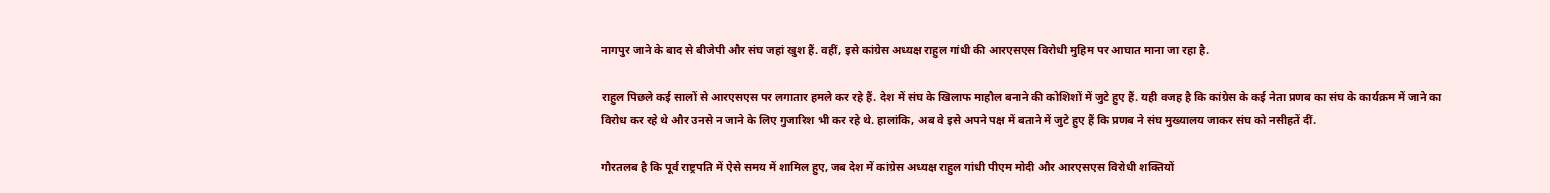नागपुर जाने के बाद से बीजेपी और संघ जहां खुश हैं. वहीं, इसे कांग्रेस अध्यक्ष राहुल गांधी की आरएसएस विरोधी मुहिम पर आघात माना जा रहा है.

राहुल पिछले कई सालों से आरएसएस पर लगातार हमले कर रहे हैं. देश में संघ के खिलाफ माहौल बनाने की कोशिशों में जुटे हुए हैं. यही वजह है कि कांग्रेस के कई नेता प्रणब का संघ के कार्यक्रम में जाने का विरोध कर रहे थे और उनसे न जाने के लिए गुजारिश भी कर रहे थे. हालांकि, अब वे इसे अपने पक्ष में बताने में जुटे हुए हैं कि प्रणब ने संघ मुख्यालय जाकर संघ को नसीहतें दीं.

गौरतलब है कि पूर्व राष्ट्रपति में ऐसे समय में शामिल हुए, जब देश में कांग्रेस अध्यक्ष राहुल गांधी पीएम मोदी और आरएसएस विरोधी शक्तियों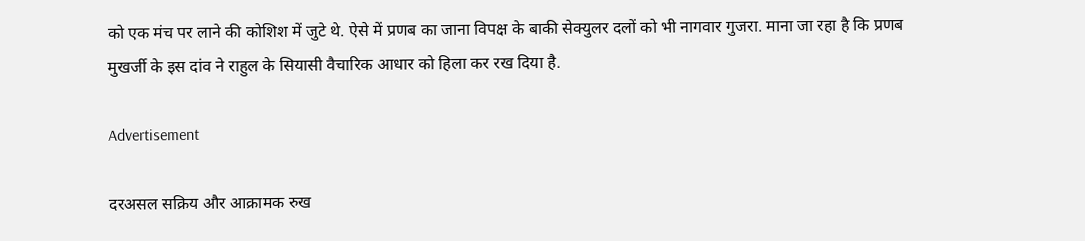को एक मंच पर लाने की कोशिश में जुटे थे. ऐसे में प्रणब का जाना विपक्ष के बाकी सेक्युलर दलों को भी नागवार गुजरा. माना जा रहा है कि प्रणब मुखर्जी के इस दांव ने राहुल के सियासी वैचारिक आधार को हिला कर रख दिया है.

Advertisement

दरअसल सक्रिय और आक्रामक रुख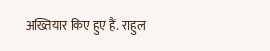अख्तियार किए हुए हैं. राहुल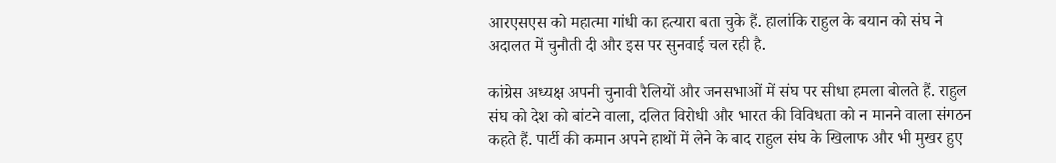आरएसएस को महात्मा गांधी का हत्यारा बता चुके हैं. हालांकि राहुल के बयान को संघ ने अदालत में चुनौती दी और इस पर सुनवाई चल रही है.

कांग्रेस अध्यक्ष अपनी चुनावी रैलियों और जनसभाओं में संघ पर सीधा हमला बोलते हैं. राहुल संघ को देश को बांटने वाला, दलित विरोधी और भारत की विविधता को न मानने वाला संगठन कहते हैं. पार्टी की कमान अपने हाथों में लेने के बाद राहुल संघ के खिलाफ और भी मुखर हुए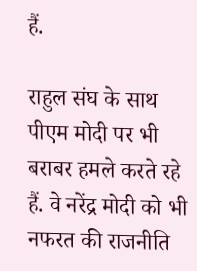हैं.

राहुल संघ के साथ पीएम मोदी पर भी बराबर हमले करते रहे हैं. वे नरेंद्र मोदी को भी नफरत की राजनीति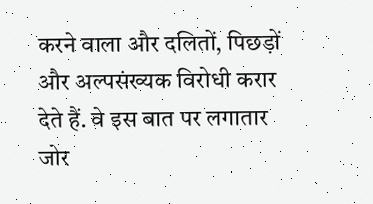करने वाला और दलितों, पिछड़ों और अल्पसंख्यक विरोधी करार देते हैं. वे इस बात पर लगातार जोर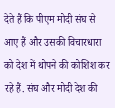देते हैं कि पीएम मोदी संघ से आए हैं और उसकी विचारधारा को देश में थोपने की कोशिश कर रहे हैं. संघ और मोदी देश की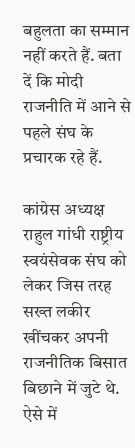बहुलता का सम्मान नहीं करते हैं. बता दें कि मोदी राजनीति में आने से पहले संघ के प्रचारक रहे हैं.

कांग्रेस अध्यक्ष राहुल गांधी राष्ट्रीय स्वयंसेवक संघ को लेकर जिस तरह सख्त लकीर खींचकर अपनी राजनीतिक बिसात बिछाने में जुटे थे. ऐसे में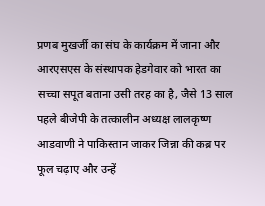प्रणब मुखर्जी का संघ के कार्यक्रम में जाना और आरएसएस के संस्थापक हेडगेवार को भारत का सच्चा सपूत बताना उसी तरह का है, जैसे 13 साल पहले बीजेपी के तत्कालीन अध्यक्ष लालकृष्ण आडवाणी ने पाकिस्तान जाकर जिन्ना की कब्र पर फूल चढ़ाए और उन्हें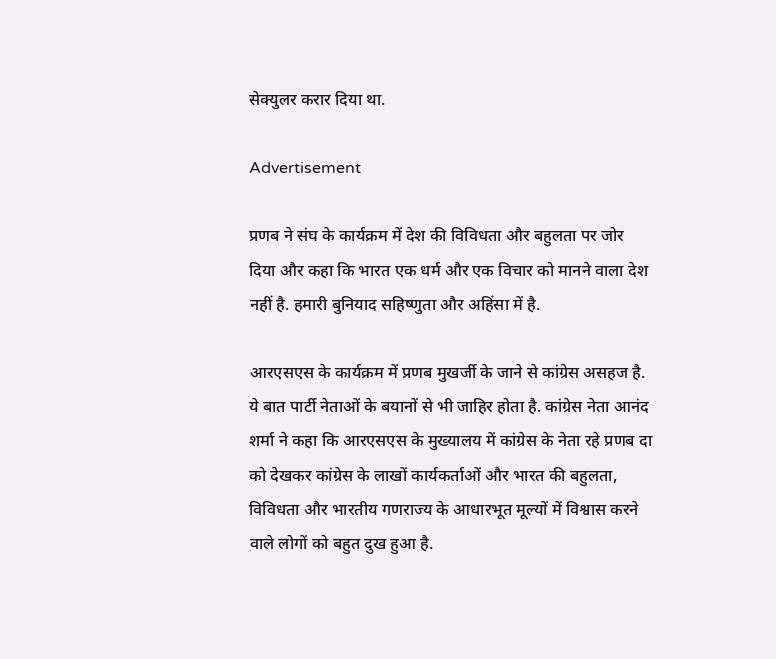सेक्युलर करार दिया था.

Advertisement

प्रणब ने संघ के कार्यक्रम में देश की विविधता और बहुलता पर जोर दिया और कहा कि भारत एक धर्म और एक विचार को मानने वाला देश नहीं है. हमारी बुनियाद सहिष्णुता और अहिंसा में है.

आरएसएस के कार्यक्रम में प्रणब मुखर्जी के जाने से कांग्रेस असहज है. ये बात पार्टी नेताओं के बयानों से भी जाहिर होता है. कांग्रेस नेता आनंद शर्मा ने कहा कि आरएसएस के मुख्यालय में कांग्रेस के नेता रहे प्रणब दा को देखकर कांग्रेस के लाखों कार्यकर्ताओं और भारत की बहुलता, विविधता और भारतीय गणराज्य के आधारभूत मूल्यों में विश्वास करने वाले लोगों को बहुत दुख हुआ है.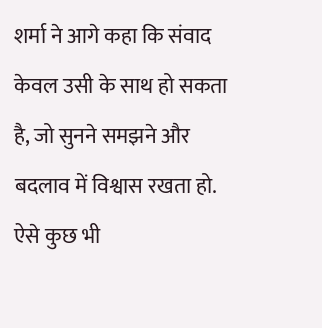शर्मा ने आगे कहा कि संवाद केवल उसी के साथ हो सकता है, जो सुनने समझने और बदलाव में विश्वास रखता हो. ऐसे कुछ भी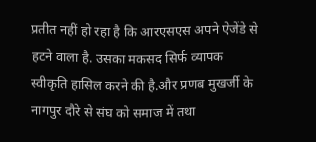प्रतीत नहीं हो रहा है कि आरएसएस अपने ऐजेंडे से हटने वाला है. उसका मकसद सिर्फ व्यापक स्वीकृति हासिल करने की है.और प्रणब मुखर्जी के नागपुर दौरे से संघ को समाज में तथा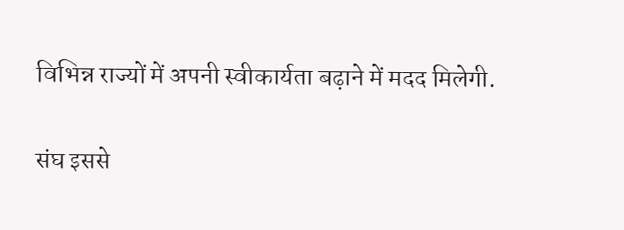विभिन्न राज्यों में अपनी स्वीकार्यता बढ़ाने में मदद मिलेगी.

संघ इससे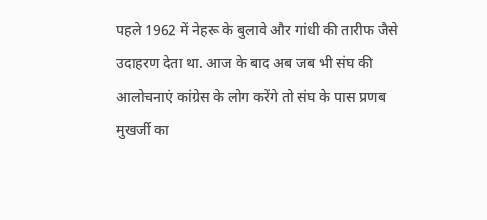पहले 1962 में नेहरू के बुलावे और गांधी की तारीफ जैसे उदाहरण देता था. आज के बाद अब जब भी संघ की आलोचनाएं कांग्रेस के लोग करेंगे तो संघ के पास प्रणब मुखर्जी का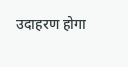उदाहरण होगा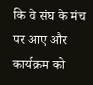कि वे संघ के मंच पर आए और कार्यक्रम को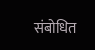संबोधित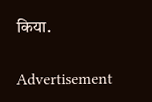किया.

Advertisement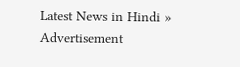Latest News in Hindi »
Advertisement